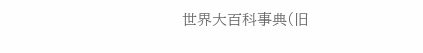世界大百科事典(旧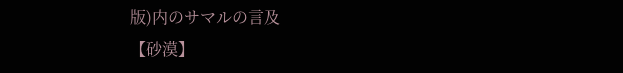版)内のサマルの言及
【砂漠】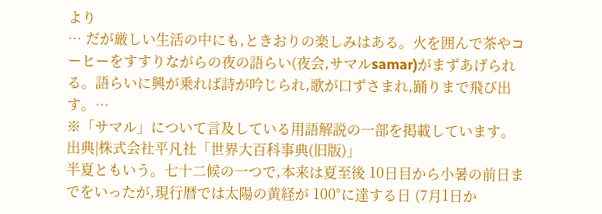より
… だが厳しい生活の中にも,ときおりの楽しみはある。火を囲んで茶やコーヒーをすすりながらの夜の語らい(夜会,サマルsamar)がまずあげられる。語らいに興が乗れば詩が吟じられ,歌が口ずさまれ,踊りまで飛び出す。…
※「サマル」について言及している用語解説の一部を掲載しています。
出典|株式会社平凡社「世界大百科事典(旧版)」
半夏ともいう。七十二候の一つで,本来は夏至後 10日目から小暑の前日までをいったが,現行暦では太陽の黄経が 100°に達する日 (7月1日か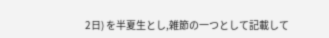2日) を半夏生とし,雑節の一つとして記載して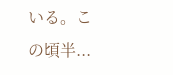いる。この頃半...